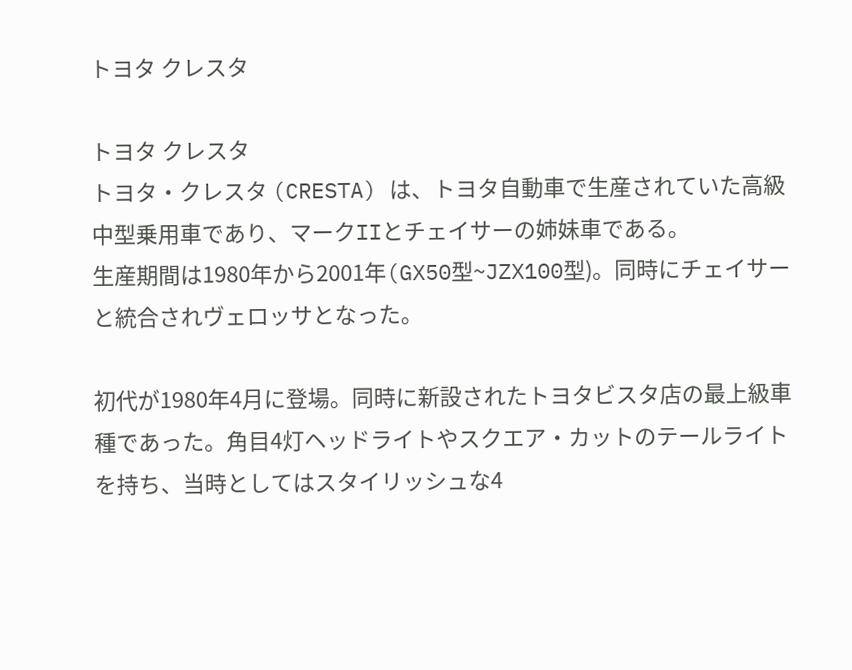トヨタ クレスタ

トヨタ クレスタ
トヨタ・クレスタ (CRESTA) は、トヨタ自動車で生産されていた高級中型乗用車であり、マークIIとチェイサーの姉妹車である。
生産期間は1980年から2001年(GX50型~JZX100型)。同時にチェイサーと統合されヴェロッサとなった。

初代が1980年4月に登場。同時に新設されたトヨタビスタ店の最上級車種であった。角目4灯ヘッドライトやスクエア・カットのテールライトを持ち、当時としてはスタイリッシュな4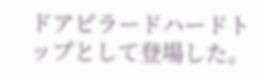ドアピラードハードトップとして登場した。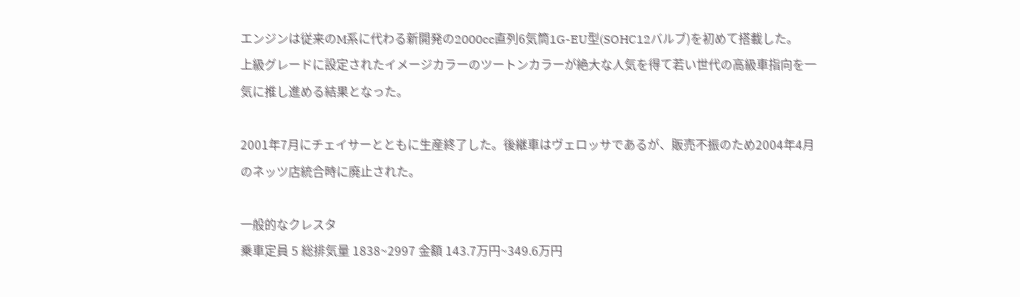エンジンは従来のM系に代わる新開発の2000cc直列6気筒1G-EU型(SOHC12バルブ)を初めて搭載した。
上級グレードに設定されたイメージカラーのツートンカラーが絶大な人気を得て若い世代の高級車指向を一気に推し進める結果となった。

2001年7月にチェイサーとともに生産終了した。後継車はヴェロッサであるが、販売不振のため2004年4月のネッツ店統合時に廃止された。

一般的なクレスタ
乗車定員 5 総排気量 1838~2997 金額 143.7万円~349.6万円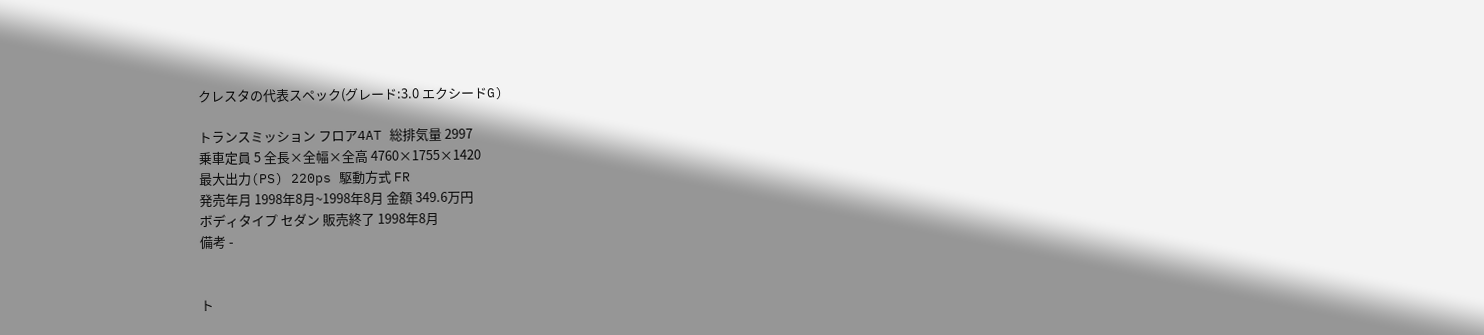クレスタの代表スペック(グレード:3.0 エクシードG)

トランスミッション フロア4AT 総排気量 2997
乗車定員 5 全長×全幅×全高 4760×1755×1420
最大出力(PS) 220ps 駆動方式 FR
発売年月 1998年8月~1998年8月 金額 349.6万円
ボディタイプ セダン 販売終了 1998年8月
備考 -


ト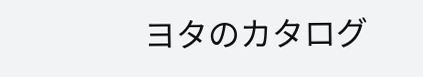ヨタのカタログ